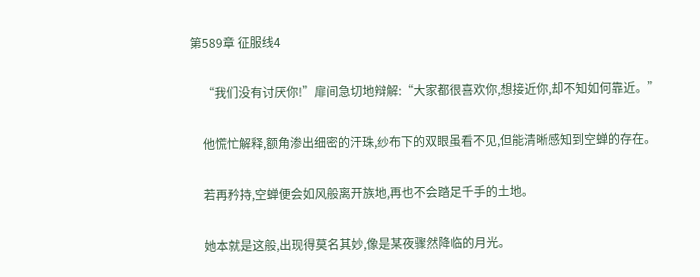第589章 征服线4

    “我们没有讨厌你!”扉间急切地辩解:“大家都很喜欢你,想接近你,却不知如何靠近。”

    他慌忙解释,额角渗出细密的汗珠,纱布下的双眼虽看不见,但能清晰感知到空蝉的存在。

    若再矜持,空蝉便会如风般离开族地,再也不会踏足千手的土地。

    她本就是这般,出现得莫名其妙,像是某夜骤然降临的月光。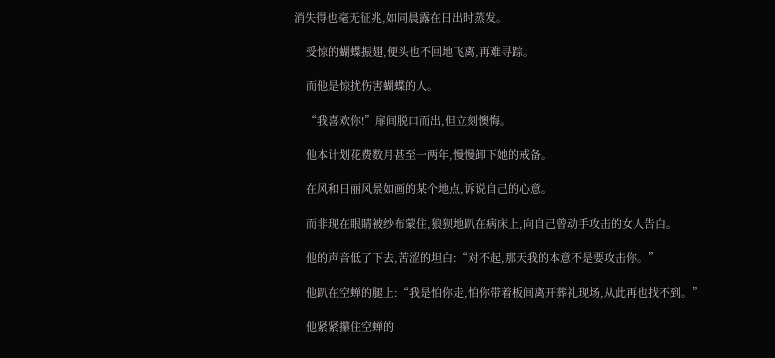消失得也毫无征兆,如同晨露在日出时蒸发。

    受惊的蝴蝶振翅,便头也不回地飞离,再难寻踪。

    而他是惊扰伤害蝴蝶的人。

    “我喜欢你!”扉间脱口而出,但立刻懊悔。

    他本计划花费数月甚至一两年,慢慢卸下她的戒备。

    在风和日丽风景如画的某个地点,诉说自己的心意。

    而非现在眼睛被纱布蒙住,狼狈地趴在病床上,向自己曾动手攻击的女人告白。

    他的声音低了下去,苦涩的坦白:“对不起,那天我的本意不是要攻击你。”

    他趴在空蝉的腿上:“我是怕你走,怕你带着板间离开葬礼现场,从此再也找不到。”

    他紧紧攥住空蝉的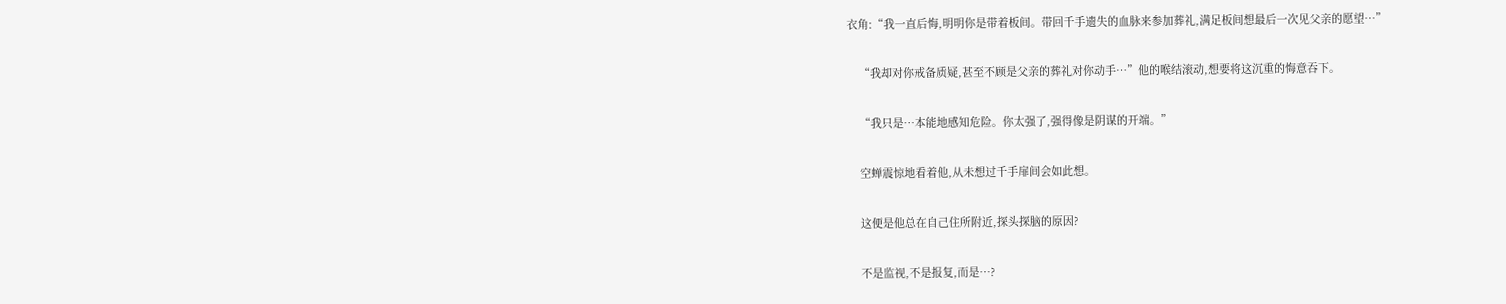衣角:“我一直后悔,明明你是带着板间。带回千手遗失的血脉来参加葬礼,满足板间想最后一次见父亲的愿望…”

    “我却对你戒备质疑,甚至不顾是父亲的葬礼对你动手…”他的喉结滚动,想要将这沉重的悔意吞下。

    “我只是…本能地感知危险。你太强了,强得像是阴谋的开端。”

    空蝉震惊地看着他,从未想过千手扉间会如此想。

    这便是他总在自己住所附近,探头探脑的原因?

    不是监视,不是报复,而是…?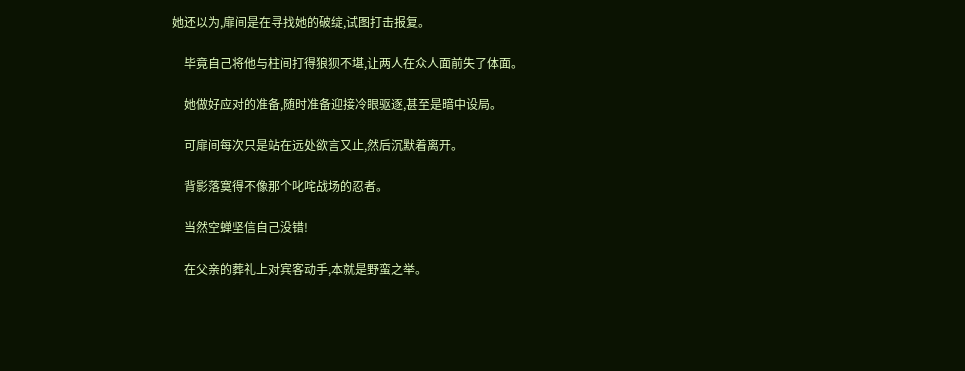她还以为,扉间是在寻找她的破绽,试图打击报复。

    毕竟自己将他与柱间打得狼狈不堪,让两人在众人面前失了体面。

    她做好应对的准备,随时准备迎接冷眼驱逐,甚至是暗中设局。

    可扉间每次只是站在远处欲言又止,然后沉默着离开。

    背影落寞得不像那个叱咤战场的忍者。

    当然空蝉坚信自己没错!

    在父亲的葬礼上对宾客动手,本就是野蛮之举。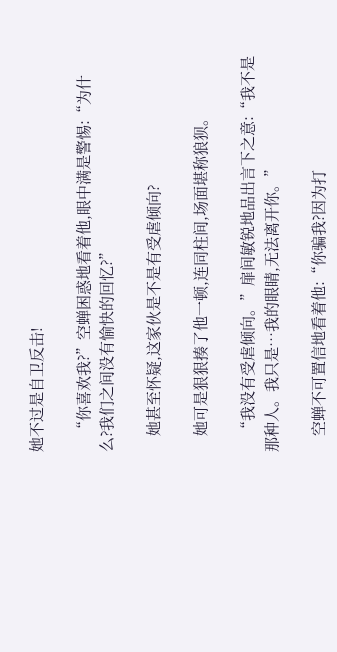她不过是自卫反击!

    “你喜欢我?”空蝉困惑地看着他,眼中满是警惕:“为什么?我们之间没有愉快的回忆?”

    她甚至怀疑,这家伙是不是有受虐倾向?

    她可是狠狠揍了他一顿,连同柱间,场面堪称狼狈。

    “我没有受虐倾向。”扉间敏锐地品出言下之意:“我不是那种人。我只是…我的眼睛,无法离开你。”

    空蝉不可置信地看着他:“你骗我?因为打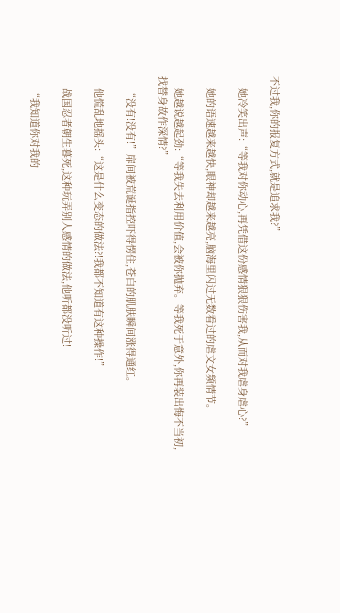不过我,你的报复方式,就是追求我?”

    她冷笑出声:“等我对你动心,再凭借这份感情狠狠伤害我,从而对我虐身虐心?”

    她的语速越来越快,眼神却越来越亮,脑海里闪过无数看过的虐文女频情节。

    她越说越起劲:“等我失去利用价值,会被你抛弃。等我死于意外,你再装出悔不当初,找替身故作深情?”

    “没有!没有!”扉间被荒诞指控吓得愣住,苍白的肌肤瞬间涨得通红。

    他慌乱地摇头:“这是什么变态的做法?!我都不知道有这种操作!”

    战国忍者朝生暮死,这种玩弄别人感情的做法,他听都没听过!

    “我知道你对我的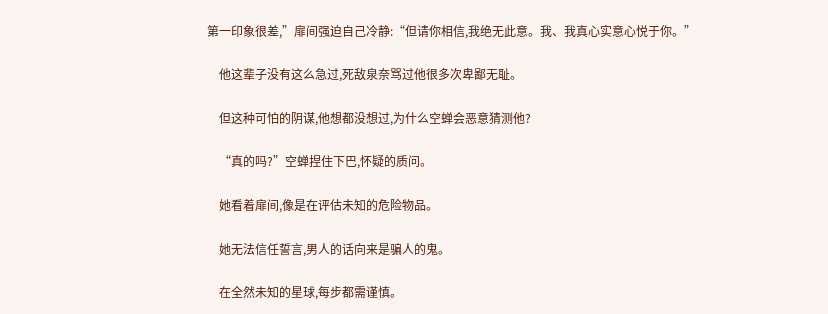第一印象很差,”扉间强迫自己冷静:“但请你相信,我绝无此意。我、我真心实意心悦于你。”

    他这辈子没有这么急过,死敌泉奈骂过他很多次卑鄙无耻。

    但这种可怕的阴谋,他想都没想过,为什么空蝉会恶意猜测他?

    “真的吗?”空蝉捏住下巴,怀疑的质问。

    她看着扉间,像是在评估未知的危险物品。

    她无法信任誓言,男人的话向来是骗人的鬼。

    在全然未知的星球,每步都需谨慎。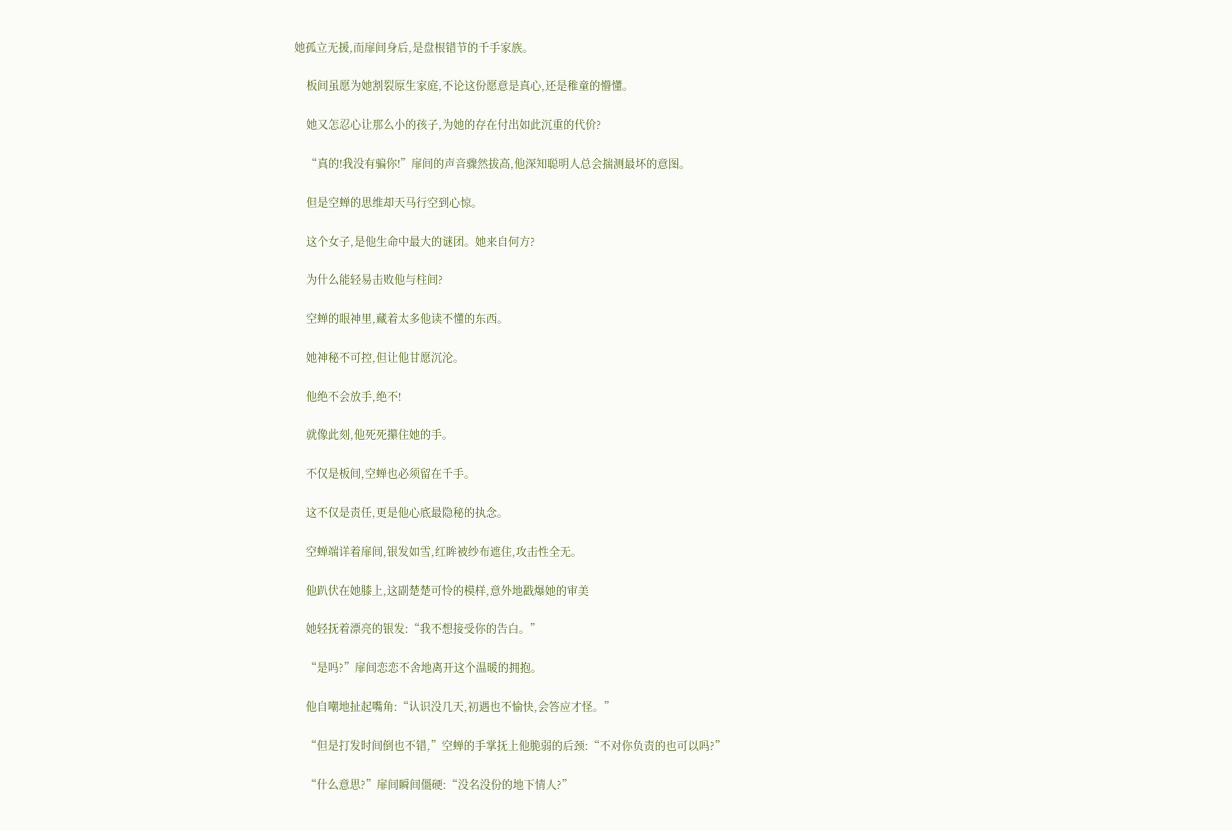她孤立无援,而扉间身后,是盘根错节的千手家族。

    板间虽愿为她割裂原生家庭,不论这份愿意是真心,还是稚童的懵懂。

    她又怎忍心让那么小的孩子,为她的存在付出如此沉重的代价?

    “真的!我没有骗你!”扉间的声音骤然拔高,他深知聪明人总会揣测最坏的意图。

    但是空蝉的思维却天马行空到心惊。

    这个女子,是他生命中最大的谜团。她来自何方?

    为什么能轻易击败他与柱间?

    空蝉的眼神里,藏着太多他读不懂的东西。

    她神秘不可控,但让他甘愿沉沦。

    他绝不会放手,绝不!

    就像此刻,他死死攥住她的手。

    不仅是板间,空蝉也必须留在千手。

    这不仅是责任,更是他心底最隐秘的执念。

    空蝉端详着扉间,银发如雪,红眸被纱布遮住,攻击性全无。

    他趴伏在她膝上,这副楚楚可怜的模样,意外地戳爆她的审美

    她轻抚着漂亮的银发:“我不想接受你的告白。”

    “是吗?”扉间恋恋不舍地离开这个温暖的拥抱。

    他自嘲地扯起嘴角:“认识没几天,初遇也不愉快,会答应才怪。”

    “但是打发时间倒也不错,”空蝉的手掌抚上他脆弱的后颈:“不对你负责的也可以吗?”

    “什么意思?”扉间瞬间僵硬:“没名没份的地下情人?”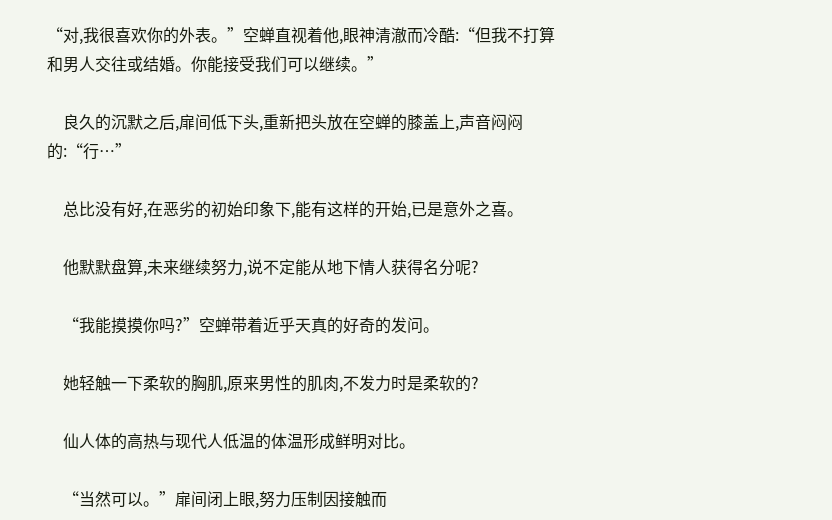“对,我很喜欢你的外表。”空蝉直视着他,眼神清澈而冷酷:“但我不打算和男人交往或结婚。你能接受我们可以继续。”

    良久的沉默之后,扉间低下头,重新把头放在空蝉的膝盖上,声音闷闷的:“行…”

    总比没有好,在恶劣的初始印象下,能有这样的开始,已是意外之喜。

    他默默盘算,未来继续努力,说不定能从地下情人获得名分呢?

    “我能摸摸你吗?”空蝉带着近乎天真的好奇的发问。

    她轻触一下柔软的胸肌,原来男性的肌肉,不发力时是柔软的?

    仙人体的高热与现代人低温的体温形成鲜明对比。

    “当然可以。”扉间闭上眼,努力压制因接触而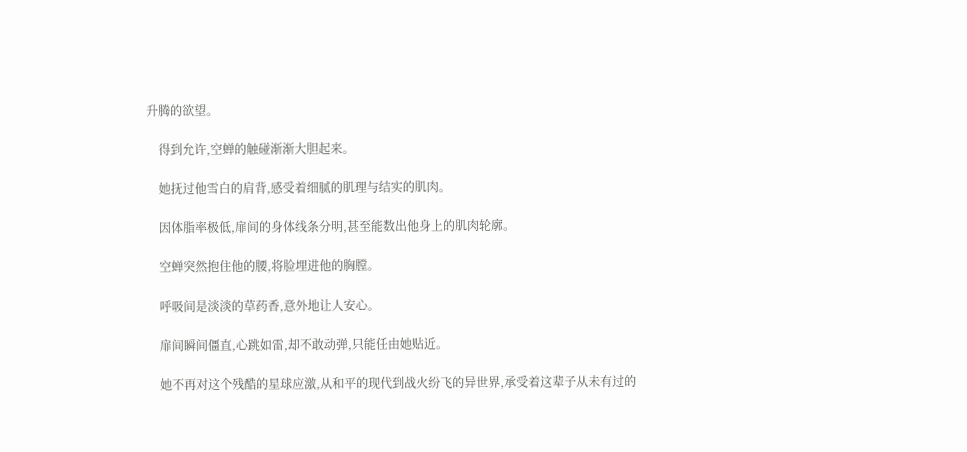升腾的欲望。

    得到允许,空蝉的触碰渐渐大胆起来。

    她抚过他雪白的肩背,感受着细腻的肌理与结实的肌肉。

    因体脂率极低,扉间的身体线条分明,甚至能数出他身上的肌肉轮廓。

    空蝉突然抱住他的腰,将脸埋进他的胸膛。

    呼吸间是淡淡的草药香,意外地让人安心。

    扉间瞬间僵直,心跳如雷,却不敢动弹,只能任由她贴近。

    她不再对这个残酷的星球应激,从和平的现代到战火纷飞的异世界,承受着这辈子从未有过的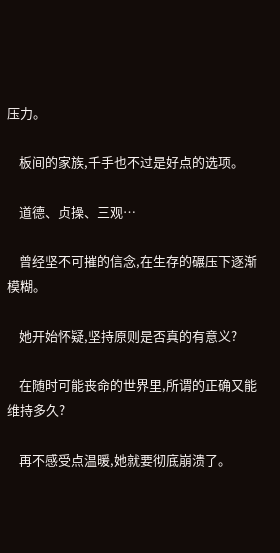压力。

    板间的家族,千手也不过是好点的选项。

    道德、贞操、三观…

    曾经坚不可摧的信念,在生存的碾压下逐渐模糊。

    她开始怀疑,坚持原则是否真的有意义?

    在随时可能丧命的世界里,所谓的正确又能维持多久?

    再不感受点温暖,她就要彻底崩溃了。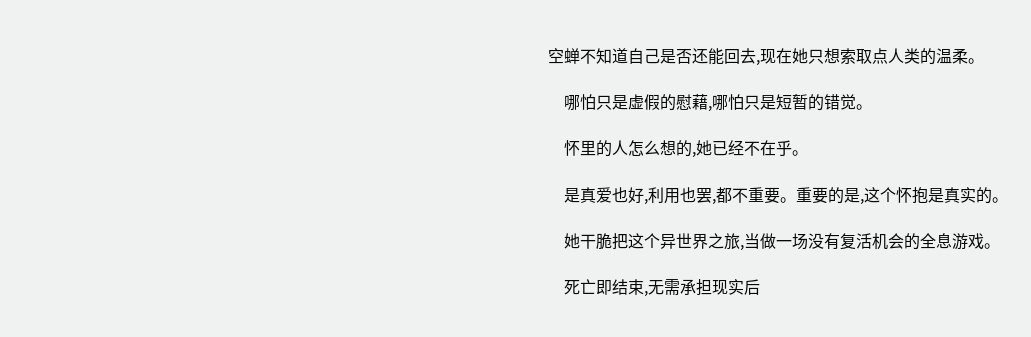空蝉不知道自己是否还能回去,现在她只想索取点人类的温柔。

    哪怕只是虚假的慰藉,哪怕只是短暂的错觉。

    怀里的人怎么想的,她已经不在乎。

    是真爱也好,利用也罢,都不重要。重要的是,这个怀抱是真实的。

    她干脆把这个异世界之旅,当做一场没有复活机会的全息游戏。

    死亡即结束,无需承担现实后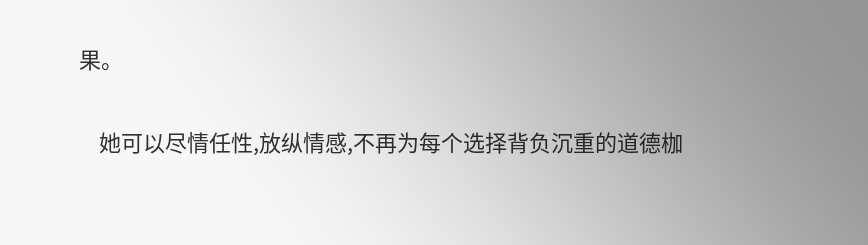果。

    她可以尽情任性,放纵情感,不再为每个选择背负沉重的道德枷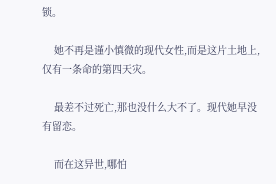锁。

    她不再是谨小慎微的现代女性,而是这片土地上,仅有一条命的第四天灾。

    最差不过死亡,那也没什么大不了。现代她早没有留恋。

    而在这异世,哪怕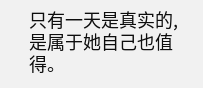只有一天是真实的,是属于她自己也值得。